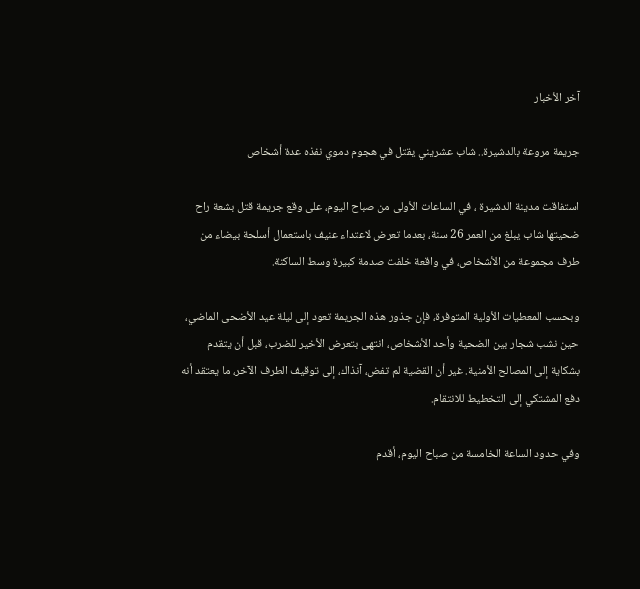آخر الأخبار

جريمة مروعة بالدشيرة.. شاب عشريني يقتل في هجوم دموي نفذه عدة أشخاص

استفاقت مدينة الدشيرة ، في الساعات الأولى من صباح اليوم، على وقع جريمة قتل بشعة راح ضحيتها شاب يبلغ من العمر 26 سنة، بعدما تعرض لاعتداء عنيف باستعمال أسلحة بيضاء من طرف مجموعة من الأشخاص، في واقعة خلفت صدمة كبيرة وسط الساكنة.

وبحسب المعطيات الأولية المتوفرة، فإن جذور هذه الجريمة تعود إلى ليلة عيد الأضحى الماضي، حين نشب شجار بين الضحية وأحد الأشخاص، انتهى بتعرض الأخير للضرب، قبل أن يتقدم بشكاية إلى المصالح الأمنية. غير أن القضية لم تفض، آنذاك، إلى توقيف الطرف الآخر، ما يعتقد أنه دفع المشتكي إلى التخطيط للانتقام.

وفي حدود الساعة الخامسة من صباح اليوم، أقدم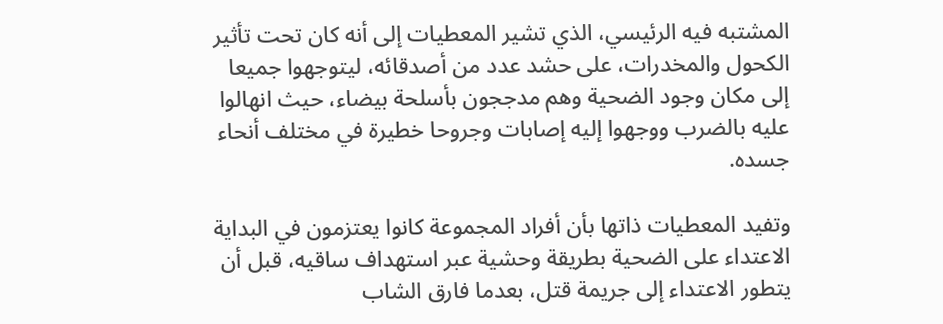المشتبه فيه الرئيسي، الذي تشير المعطيات إلى أنه كان تحت تأثير الكحول والمخدرات، على حشد عدد من أصدقائه، ليتوجهوا جميعا إلى مكان وجود الضحية وهم مدججون بأسلحة بيضاء، حيث انهالوا عليه بالضرب ووجهوا إليه إصابات وجروحا خطيرة في مختلف أنحاء جسده.

وتفيد المعطيات ذاتها بأن أفراد المجموعة كانوا يعتزمون في البداية الاعتداء على الضحية بطريقة وحشية عبر استهداف ساقيه، قبل أن يتطور الاعتداء إلى جريمة قتل، بعدما فارق الشاب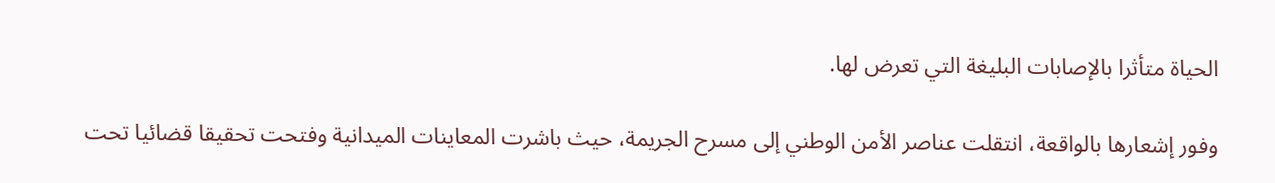الحياة متأثرا بالإصابات البليغة التي تعرض لها.

وفور إشعارها بالواقعة، انتقلت عناصر الأمن الوطني إلى مسرح الجريمة، حيث باشرت المعاينات الميدانية وفتحت تحقيقا قضائيا تحت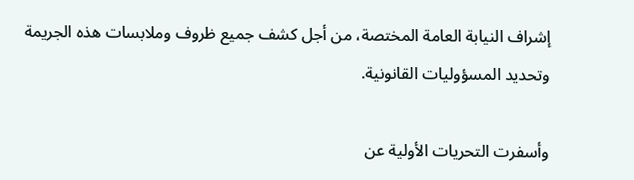إشراف النيابة العامة المختصة، من أجل كشف جميع ظروف وملابسات هذه الجريمة وتحديد المسؤوليات القانونية.

وأسفرت التحريات الأولية عن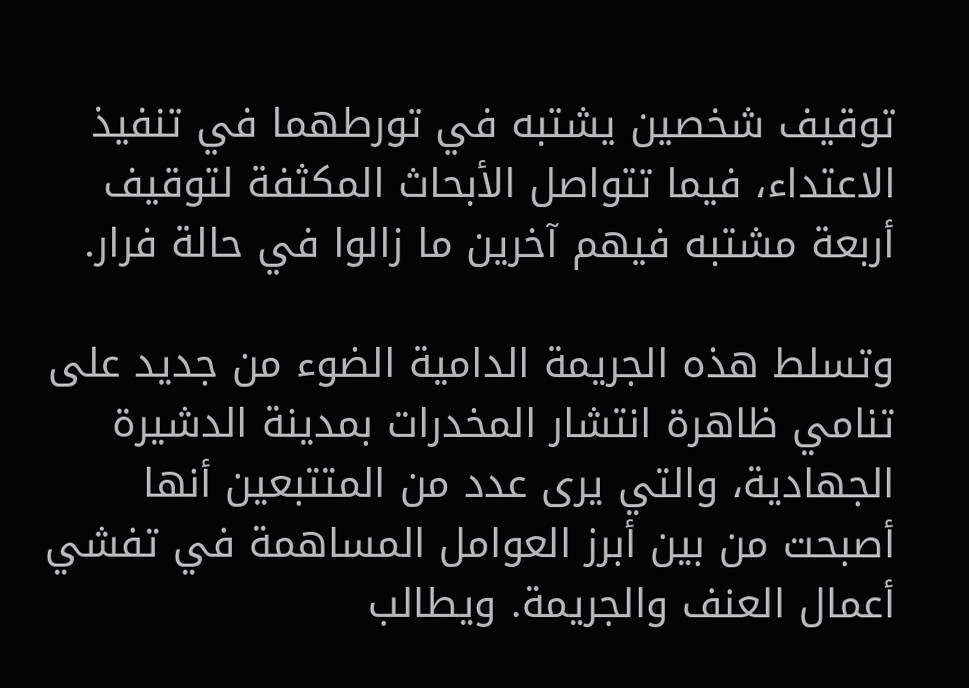توقيف شخصين يشتبه في تورطهما في تنفيذ الاعتداء، فيما تتواصل الأبحاث المكثفة لتوقيف أربعة مشتبه فيهم آخرين ما زالوا في حالة فرار.

وتسلط هذه الجريمة الدامية الضوء من جديد على تنامي ظاهرة انتشار المخدرات بمدينة الدشيرة الجهادية، والتي يرى عدد من المتتبعين أنها أصبحت من بين أبرز العوامل المساهمة في تفشي أعمال العنف والجريمة. ويطالب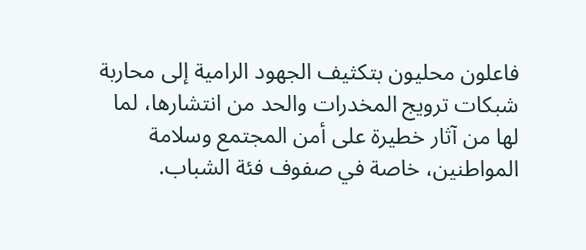فاعلون محليون بتكثيف الجهود الرامية إلى محاربة شبكات ترويج المخدرات والحد من انتشارها، لما لها من آثار خطيرة على أمن المجتمع وسلامة المواطنين، خاصة في صفوف فئة الشباب.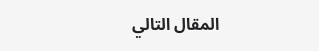المقال التالي